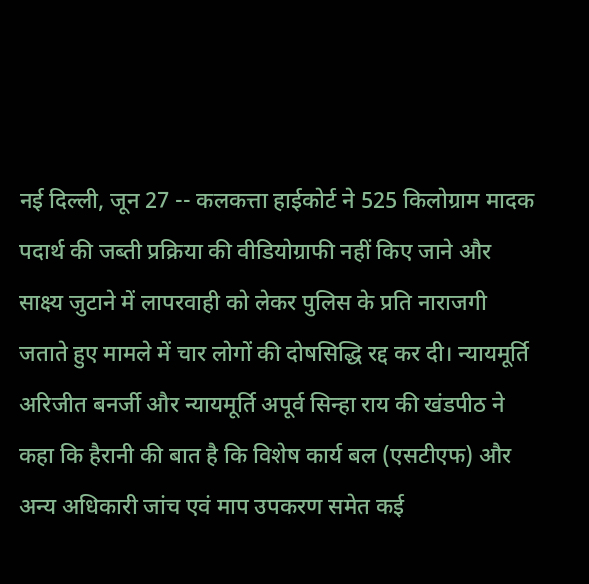नई दिल्ली, जून 27 -- कलकत्ता हाईकोर्ट ने 525 किलोग्राम मादक पदार्थ की जब्ती प्रक्रिया की वीडियोग्राफी नहीं किए जाने और साक्ष्य जुटाने में लापरवाही को लेकर पुलिस के प्रति नाराजगी जताते हुए मामले में चार लोगों की दोषसिद्धि रद्द कर दी। न्यायमूर्ति अरिजीत बनर्जी और न्यायमूर्ति अपूर्व सिन्हा राय की खंडपीठ ने कहा कि हैरानी की बात है कि विशेष कार्य बल (एसटीएफ) और अन्य अधिकारी जांच एवं माप उपकरण समेत कई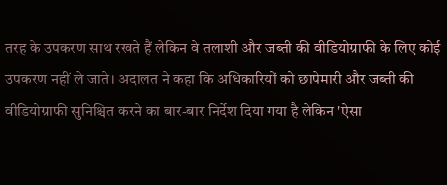तरह के उपकरण साथ रखते हैं लेकिन वे तलाशी और जब्ती की वीडियोग्राफी के लिए कोई उपकरण नहीं ले जाते। अदालत ने कहा कि अधिकारियों को छापेमारी और जब्ती की वीडियोग्राफी सुनिश्चित करने का बार-बार निर्देश दिया गया है लेकिन 'ऐसा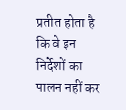प्रतीत होता है कि वे इन निर्देशों का पालन नहीं कर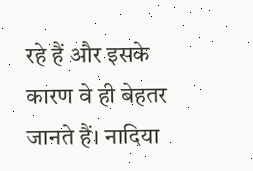रहे हैं और इसके कारण वे ही बेहतर जानते हैं। नादिया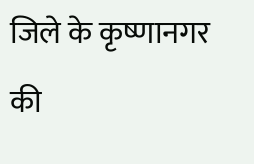जिले के कृष्णानगर की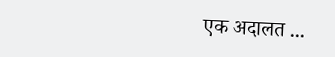एक अदालत ...